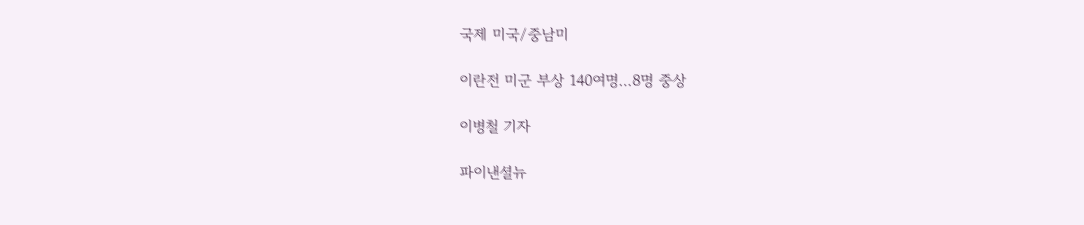국제 미국/중남미

이란전 미군 부상 140여명…8명 중상

이병철 기자

파이낸셜뉴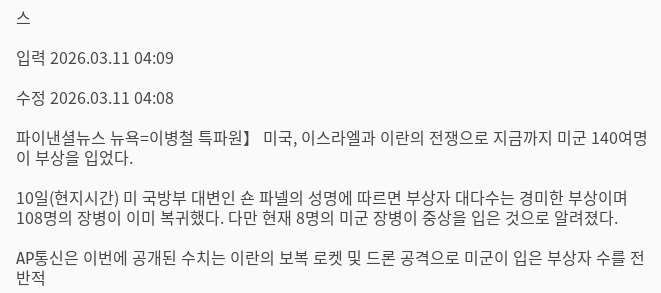스

입력 2026.03.11 04:09

수정 2026.03.11 04:08

파이낸셜뉴스 뉴욕=이병철 특파원】 미국, 이스라엘과 이란의 전쟁으로 지금까지 미군 140여명이 부상을 입었다.

10일(현지시간) 미 국방부 대변인 숀 파넬의 성명에 따르면 부상자 대다수는 경미한 부상이며 108명의 장병이 이미 복귀했다. 다만 현재 8명의 미군 장병이 중상을 입은 것으로 알려졌다.

AP통신은 이번에 공개된 수치는 이란의 보복 로켓 및 드론 공격으로 미군이 입은 부상자 수를 전반적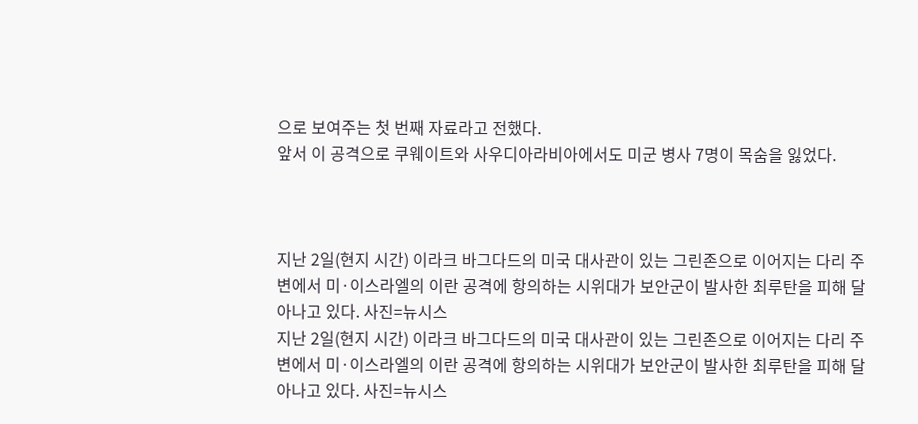으로 보여주는 첫 번째 자료라고 전했다.
앞서 이 공격으로 쿠웨이트와 사우디아라비아에서도 미군 병사 7명이 목숨을 잃었다.



지난 2일(현지 시간) 이라크 바그다드의 미국 대사관이 있는 그린존으로 이어지는 다리 주변에서 미·이스라엘의 이란 공격에 항의하는 시위대가 보안군이 발사한 최루탄을 피해 달아나고 있다. 사진=뉴시스
지난 2일(현지 시간) 이라크 바그다드의 미국 대사관이 있는 그린존으로 이어지는 다리 주변에서 미·이스라엘의 이란 공격에 항의하는 시위대가 보안군이 발사한 최루탄을 피해 달아나고 있다. 사진=뉴시스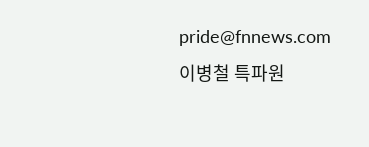pride@fnnews.com 이병철 특파원